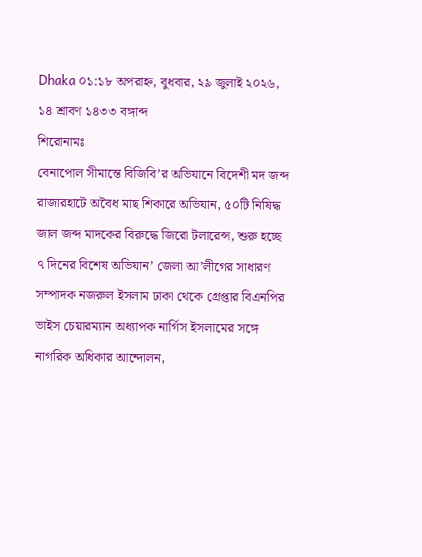Dhaka ০১:১৮ অপরাহ্ন, বুধবার, ২৯ জুলাই ২০২৬, ১৪ শ্রাবণ ১৪৩৩ বঙ্গাব্দ
শিরোনামঃ
বেনাপোল সীমান্তে বিজিবি’র অভিযানে বিদেশী মদ জব্দ রাজারহাটে অবৈধ মাছ শিকারে অভিযান, ৫০টি নিষিদ্ধ জাল জব্দ মাদকের বিরুদ্ধে জিরো টলারেন্স, শুরু হচ্ছে ৭ দিনের বিশেষ অভিযান’ জেলা আ’লীগের সাধারণ সম্পাদক নজরুল ইসলাম ঢাকা থেকে গ্রেপ্তার বিএনপির ভাইস চেয়ারম্যান অধ্যাপক নার্গিস ইসলামের সঙ্গে নাগরিক অধিকার আন্দোলন,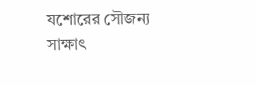যশোরের সৌজন্য সাক্ষাৎ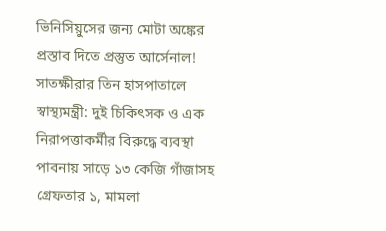ভিনিসিয়ুসের জন্য মোটা অঙ্কের প্রস্তাব দিতে প্রস্তুত আর্সেনাল! সাতক্ষীরার তিন হাসপাতালে স্বাস্থ্যমন্ত্রী: দুই চিকিৎসক ও এক নিরাপত্তাকর্মীর বিরুদ্ধে ব্যবস্থা পাবনায় সাড়ে ১৩ কেজি গাঁজাসহ গ্রেফতার ১, মামলা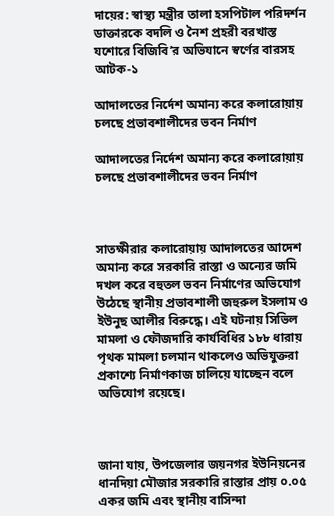দায়ের: স্বাস্থ্য মন্ত্রীর তালা হসপিটাল পরিদর্শন ডাক্তারকে বদলি ও নৈশ প্রহরী বরখাস্ত যশোরে বিজিবি’র অভিযানে স্বর্ণের বারসহ আটক-১

আদালতের নির্দেশ অমান্য করে কলারোয়ায় চলছে প্রভাবশালীদের ভবন নির্মাণ

আদালতের নির্দেশ অমান্য করে কলারোয়ায় চলছে প্রভাবশালীদের ভবন নির্মাণ



সাতক্ষীরার কলারোয়ায় আদালতের আদেশ অমান্য করে সরকারি রাস্তা ও অন্যের জমি দখল করে বহুতল ভবন নির্মাণের অভিযোগ উঠেছে স্থানীয় প্রভাবশালী জহুরুল ইসলাম ও ইউনুছ আলীর বিরুদ্ধে। এই ঘটনায় সিভিল মামলা ও ফৌজদারি কার্যবিধির ১৮৮ ধারায় পৃথক মামলা চলমান থাকলেও অভিযুক্তরা প্রকাশ্যে নির্মাণকাজ চালিয়ে যাচ্ছেন বলে অভিযোগ রয়েছে।



জানা যায়, উপজেলার জয়নগর ইউনিয়নের ধানদিয়া মৌজার সরকারি রাস্তার প্রায় ০.০৫ একর জমি এবং স্থানীয় বাসিন্দা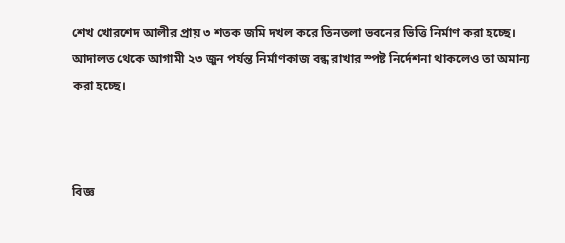শেখ খোরশেদ আলীর প্রায় ৩ শতক জমি দখল করে তিনতলা ভবনের ভিত্তি নির্মাণ করা হচ্ছে। আদালত থেকে আগামী ২৩ জুন পর্যন্ত নির্মাণকাজ বন্ধ রাখার স্পষ্ট নির্দেশনা থাকলেও তা অমান্য করা হচ্ছে।



বিজ্ঞ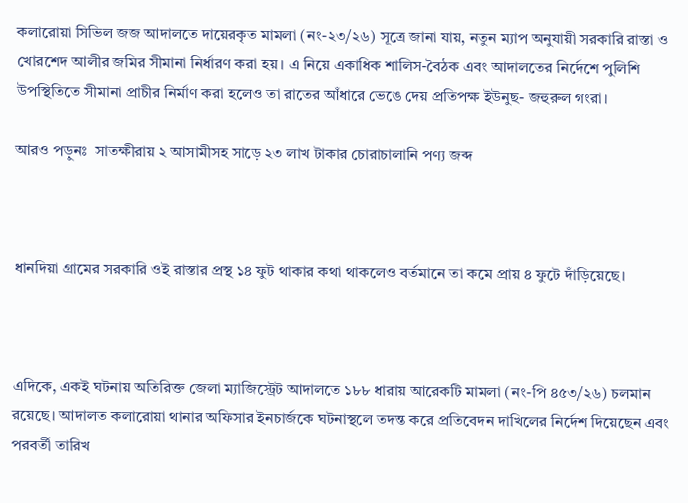কলারোয়া সিভিল জজ আদালতে দায়েরকৃত মামলা (নং-২৩/২৬) সূত্রে জানা যায়, নতুন ম্যাপ অনুযায়ী সরকারি রাস্তা ও খোরশেদ আলীর জমির সীমানা নির্ধারণ করা হয়। এ নিয়ে একাধিক শালিস-বৈঠক এবং আদালতের নির্দেশে পুলিশি উপস্থিতিতে সীমানা প্রাচীর নির্মাণ করা হলেও তা রাতের আঁধারে ভেঙে দেয় প্রতিপক্ষ ইউনুছ- জহুরুল গংরা।

আরও পড়ুনঃ  সাতক্ষীরায় ২ আসামীসহ সাড়ে ২৩ লাখ টাকার চোরাচালানি পণ্য জব্দ



ধানদিয়া গ্রামের সরকারি ওই রাস্তার প্রস্থ ১৪ ফুট থাকার কথা থাকলেও বর্তমানে তা কমে প্রায় ৪ ফুটে দাঁড়িয়েছে।



এদিকে, একই ঘটনায় অতিরিক্ত জেলা ম্যাজিস্ট্রেট আদালতে ১৮৮ ধারায় আরেকটি মামলা (নং-পি ৪৫৩/২৬) চলমান রয়েছে। আদালত কলারোয়া থানার অফিসার ইনচার্জকে ঘটনাস্থলে তদন্ত করে প্রতিবেদন দাখিলের নির্দেশ দিয়েছেন এবং পরবর্তী তারিখ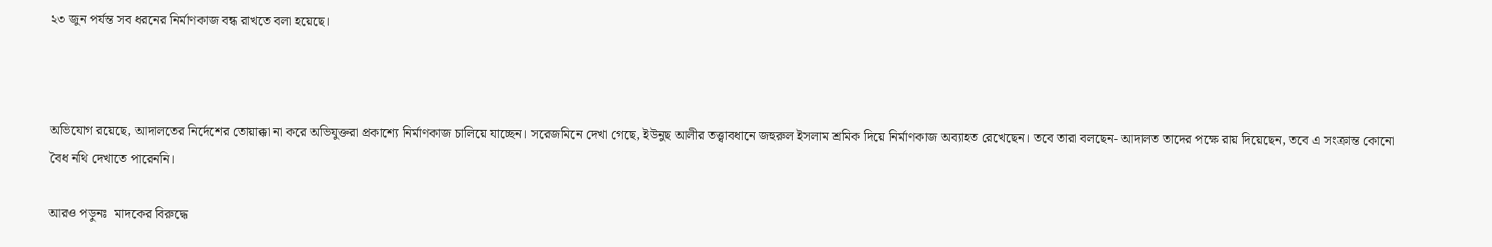২৩ জুন পর্যন্ত সব ধরনের নির্মাণকাজ বন্ধ রাখতে বলা হয়েছে।



অভিযোগ রয়েছে, আদালতের নির্দেশের তোয়াক্কা না করে অভিযুক্তরা প্রকাশ্যে নির্মাণকাজ চালিয়ে যাচ্ছেন। সরেজমিনে দেখা গেছে, ইউনুছ আলীর তত্ত্বাবধানে জহুরুল ইসলাম শ্রমিক দিয়ে নির্মাণকাজ অব্যাহত রেখেছেন। তবে তারা বলছেন- আদালত তাদের পক্ষে রায় দিয়েছেন, তবে এ সংক্রান্ত কোনো বৈধ নথি দেখাতে পারেননি।

আরও পড়ুনঃ  মাদকের বিরুদ্ধে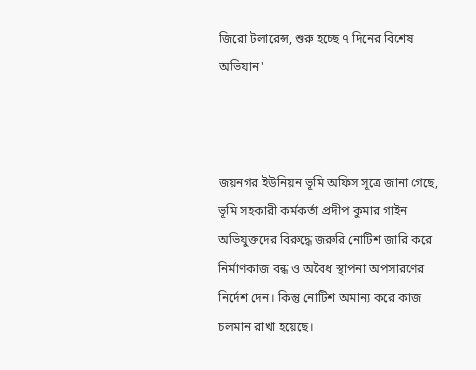জিরো টলারেন্স, শুরু হচ্ছে ৭ দিনের বিশেষ অভিযান'



জয়নগর ইউনিয়ন ভূমি অফিস সূত্রে জানা গেছে, ভূমি সহকারী কর্মকর্তা প্রদীপ কুমার গাইন অভিযুক্তদের বিরুদ্ধে জরুরি নোটিশ জারি করে নির্মাণকাজ বন্ধ ও অবৈধ স্থাপনা অপসারণের নির্দেশ দেন। কিন্তু নোটিশ অমান্য করে কাজ চলমান রাখা হয়েছে।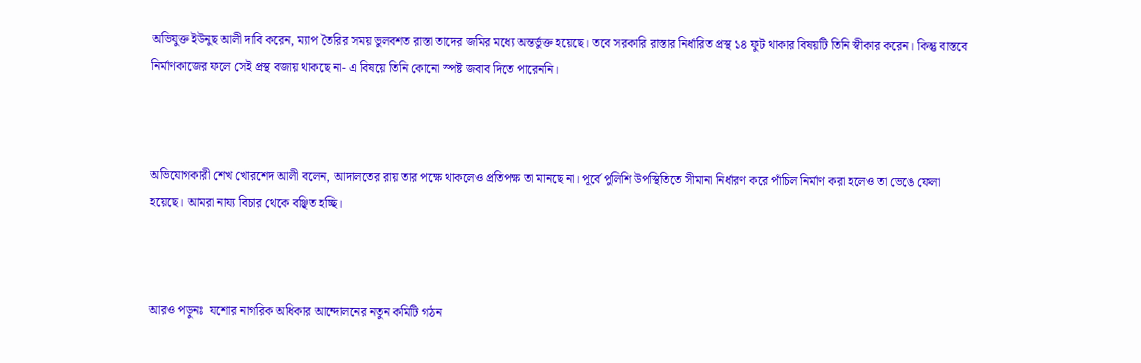অভিযুক্ত ইউনুছ আলী দাবি করেন, ম্যাপ তৈরির সময় ভুলবশত রাস্তা তাদের জমির মধ্যে অন্তর্ভুক্ত হয়েছে। তবে সরকারি রাস্তার নির্ধারিত প্রস্থ ১৪ ফুট থাকার বিষয়টি তিনি স্বীকার করেন। কিন্তু বাস্তবে নির্মাণকাজের ফলে সেই প্রস্থ বজায় থাকছে না- এ বিষয়ে তিনি কোনো স্পষ্ট জবাব দিতে পারেননি।



অভিযোগকারী শেখ খোরশেদ আলী বলেন, আদালতের রায় তার পক্ষে থাকলেও প্রতিপক্ষ তা মানছে না। পূর্বে পুলিশি উপস্থিতিতে সীমানা নির্ধারণ করে পাঁচিল নির্মাণ করা হলেও তা ভেঙে ফেলা হয়েছে। আমরা নায্য বিচার থেকে বঞ্ছিত হচ্ছি।



আরও পড়ুনঃ  যশোর নাগরিক অধিকার আন্দোলনের নতুন কমিটি গঠন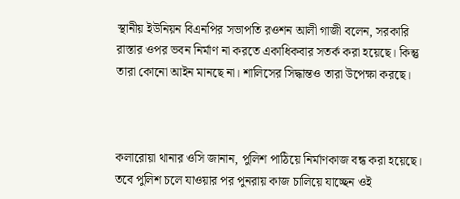স্থানীয় ইউনিয়ন বিএনপির সভাপতি রওশন আলী গাজী বলেন, সরকারি রাস্তার ওপর ভবন নির্মাণ না করতে একাধিকবার সতর্ক করা হয়েছে। কিন্তু তারা কোনো আইন মানছে না। শালিসের সিদ্ধান্তও তারা উপেক্ষা করছে।



কলারোয়া থানার ওসি জানান, পুলিশ পাঠিয়ে নির্মাণকাজ বন্ধ করা হয়েছে। তবে পুলিশ চলে যাওয়ার পর পুনরায় কাজ চালিয়ে যাচ্ছেন ওই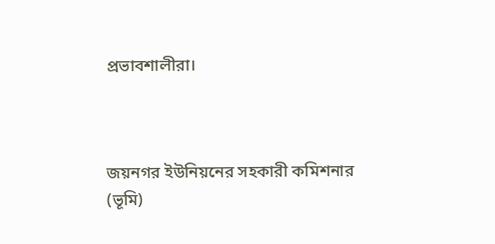প্রভাবশালীরা।



জয়নগর ইউনিয়নের সহকারী কমিশনার (ভূমি)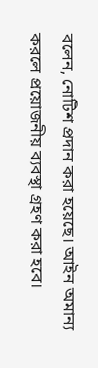বলেন, নোটিশ প্রদান করা হয়েছে। আইন অমান্য করলে প্রয়োজনীয় ব্যবস্থা গ্রহণ করা হবে।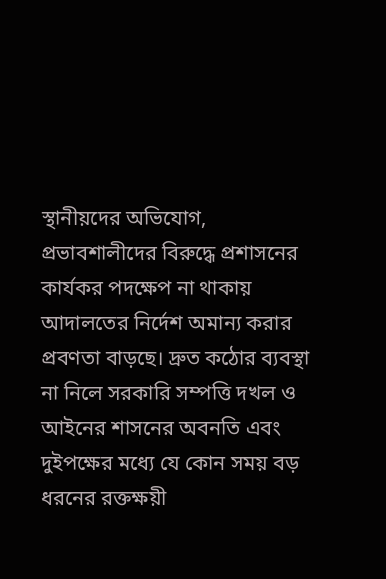স্থানীয়দের অভিযোগ, প্রভাবশালীদের বিরুদ্ধে প্রশাসনের কার্যকর পদক্ষেপ না থাকায় আদালতের নির্দেশ অমান্য করার প্রবণতা বাড়ছে। দ্রুত কঠোর ব্যবস্থা না নিলে সরকারি সম্পত্তি দখল ও আইনের শাসনের অবনতি এবং দুইপক্ষের মধ্যে যে কোন সময় বড় ধরনের রক্তক্ষয়ী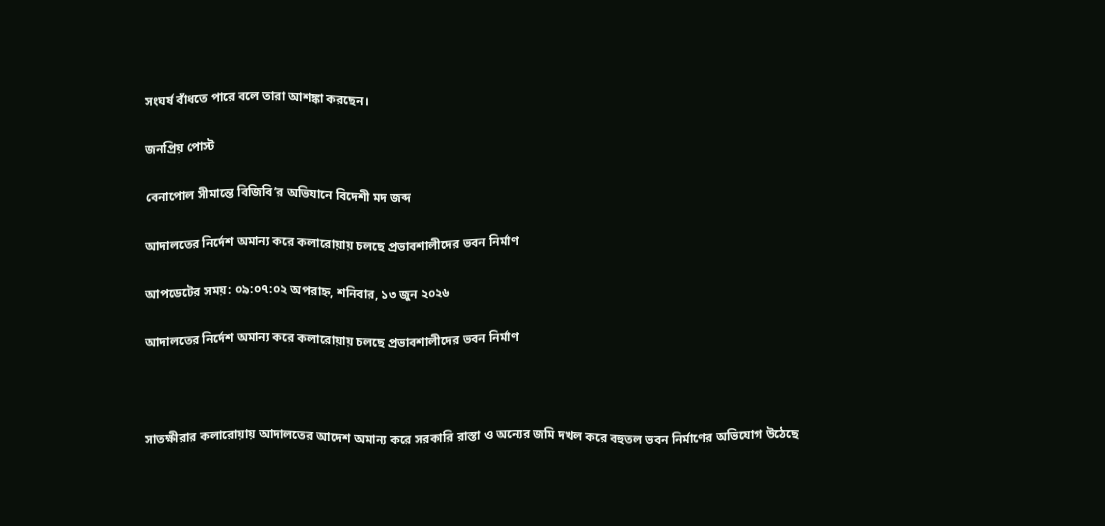সংঘর্ষ বাঁধতে পারে বলে তারা আশঙ্কা করছেন।

জনপ্রিয় পোস্ট

বেনাপোল সীমান্তে বিজিবি’র অভিযানে বিদেশী মদ জব্দ

আদালতের নির্দেশ অমান্য করে কলারোয়ায় চলছে প্রভাবশালীদের ভবন নির্মাণ

আপডেটের সময়: ০৯:০৭:০২ অপরাহ্ন, শনিবার, ১৩ জুন ২০২৬

আদালতের নির্দেশ অমান্য করে কলারোয়ায় চলছে প্রভাবশালীদের ভবন নির্মাণ



সাতক্ষীরার কলারোয়ায় আদালতের আদেশ অমান্য করে সরকারি রাস্তা ও অন্যের জমি দখল করে বহুতল ভবন নির্মাণের অভিযোগ উঠেছে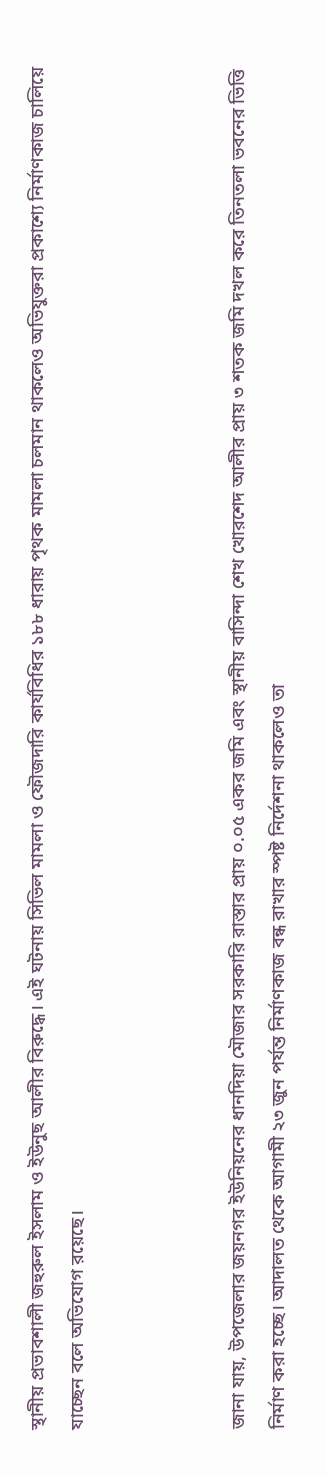স্থানীয় প্রভাবশালী জহুরুল ইসলাম ও ইউনুছ আলীর বিরুদ্ধে। এই ঘটনায় সিভিল মামলা ও ফৌজদারি কার্যবিধির ১৮৮ ধারায় পৃথক মামলা চলমান থাকলেও অভিযুক্তরা প্রকাশ্যে নির্মাণকাজ চালিয়ে যাচ্ছেন বলে অভিযোগ রয়েছে।



জানা যায়, উপজেলার জয়নগর ইউনিয়নের ধানদিয়া মৌজার সরকারি রাস্তার প্রায় ০.০৫ একর জমি এবং স্থানীয় বাসিন্দা শেখ খোরশেদ আলীর প্রায় ৩ শতক জমি দখল করে তিনতলা ভবনের ভিত্তি নির্মাণ করা হচ্ছে। আদালত থেকে আগামী ২৩ জুন পর্যন্ত নির্মাণকাজ বন্ধ রাখার স্পষ্ট নির্দেশনা থাকলেও তা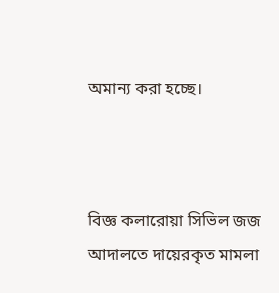অমান্য করা হচ্ছে।



বিজ্ঞ কলারোয়া সিভিল জজ আদালতে দায়েরকৃত মামলা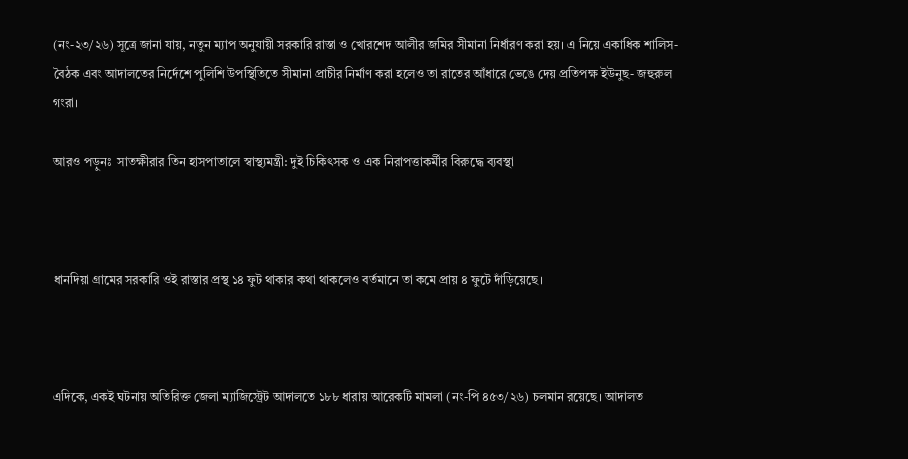(নং-২৩/২৬) সূত্রে জানা যায়, নতুন ম্যাপ অনুযায়ী সরকারি রাস্তা ও খোরশেদ আলীর জমির সীমানা নির্ধারণ করা হয়। এ নিয়ে একাধিক শালিস-বৈঠক এবং আদালতের নির্দেশে পুলিশি উপস্থিতিতে সীমানা প্রাচীর নির্মাণ করা হলেও তা রাতের আঁধারে ভেঙে দেয় প্রতিপক্ষ ইউনুছ- জহুরুল গংরা।

আরও পড়ুনঃ  সাতক্ষীরার তিন হাসপাতালে স্বাস্থ্যমন্ত্রী: দুই চিকিৎসক ও এক নিরাপত্তাকর্মীর বিরুদ্ধে ব্যবস্থা



ধানদিয়া গ্রামের সরকারি ওই রাস্তার প্রস্থ ১৪ ফুট থাকার কথা থাকলেও বর্তমানে তা কমে প্রায় ৪ ফুটে দাঁড়িয়েছে।



এদিকে, একই ঘটনায় অতিরিক্ত জেলা ম্যাজিস্ট্রেট আদালতে ১৮৮ ধারায় আরেকটি মামলা (নং-পি ৪৫৩/২৬) চলমান রয়েছে। আদালত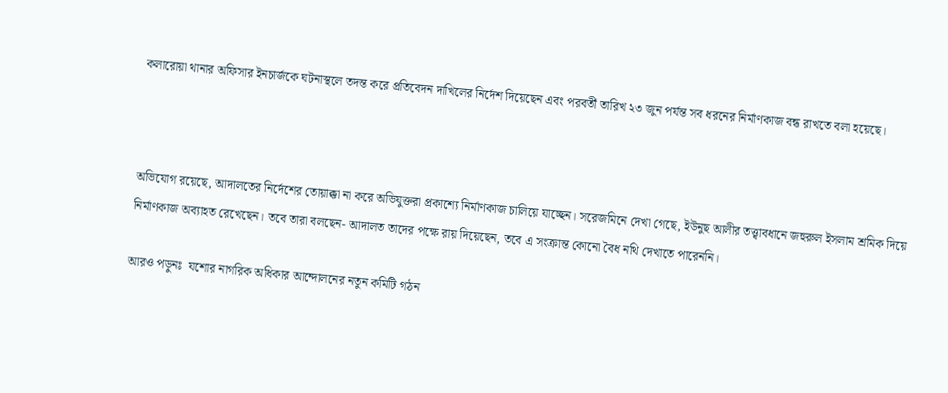কলারোয়া থানার অফিসার ইনচার্জকে ঘটনাস্থলে তদন্ত করে প্রতিবেদন দাখিলের নির্দেশ দিয়েছেন এবং পরবর্তী তারিখ ২৩ জুন পর্যন্ত সব ধরনের নির্মাণকাজ বন্ধ রাখতে বলা হয়েছে।



অভিযোগ রয়েছে, আদালতের নির্দেশের তোয়াক্কা না করে অভিযুক্তরা প্রকাশ্যে নির্মাণকাজ চালিয়ে যাচ্ছেন। সরেজমিনে দেখা গেছে, ইউনুছ আলীর তত্ত্বাবধানে জহুরুল ইসলাম শ্রমিক দিয়ে নির্মাণকাজ অব্যাহত রেখেছেন। তবে তারা বলছেন- আদালত তাদের পক্ষে রায় দিয়েছেন, তবে এ সংক্রান্ত কোনো বৈধ নথি দেখাতে পারেননি।

আরও পড়ুনঃ  যশোর নাগরিক অধিকার আন্দোলনের নতুন কমিটি গঠন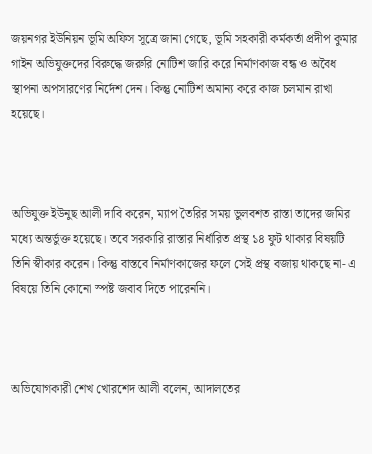জয়নগর ইউনিয়ন ভূমি অফিস সূত্রে জানা গেছে, ভূমি সহকারী কর্মকর্তা প্রদীপ কুমার গাইন অভিযুক্তদের বিরুদ্ধে জরুরি নোটিশ জারি করে নির্মাণকাজ বন্ধ ও অবৈধ স্থাপনা অপসারণের নির্দেশ দেন। কিন্তু নোটিশ অমান্য করে কাজ চলমান রাখা হয়েছে।



অভিযুক্ত ইউনুছ আলী দাবি করেন, ম্যাপ তৈরির সময় ভুলবশত রাস্তা তাদের জমির মধ্যে অন্তর্ভুক্ত হয়েছে। তবে সরকারি রাস্তার নির্ধারিত প্রস্থ ১৪ ফুট থাকার বিষয়টি তিনি স্বীকার করেন। কিন্তু বাস্তবে নির্মাণকাজের ফলে সেই প্রস্থ বজায় থাকছে না- এ বিষয়ে তিনি কোনো স্পষ্ট জবাব দিতে পারেননি।



অভিযোগকারী শেখ খোরশেদ আলী বলেন, আদালতের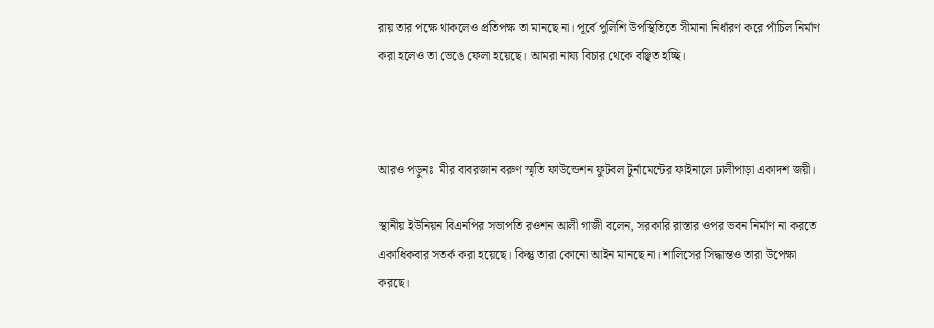রায় তার পক্ষে থাকলেও প্রতিপক্ষ তা মানছে না। পূর্বে পুলিশি উপস্থিতিতে সীমানা নির্ধারণ করে পাঁচিল নির্মাণ করা হলেও তা ভেঙে ফেলা হয়েছে। আমরা নায্য বিচার থেকে বঞ্ছিত হচ্ছি।



আরও পড়ুনঃ  মীর বাবরজান বরুণ স্মৃতি ফাউন্ডেশন ফুটবল টুর্নামেন্টের ফাইনালে ঢালীপাড়া একাদশ জয়ী।

স্থানীয় ইউনিয়ন বিএনপির সভাপতি রওশন আলী গাজী বলেন, সরকারি রাস্তার ওপর ভবন নির্মাণ না করতে একাধিকবার সতর্ক করা হয়েছে। কিন্তু তারা কোনো আইন মানছে না। শালিসের সিদ্ধান্তও তারা উপেক্ষা করছে।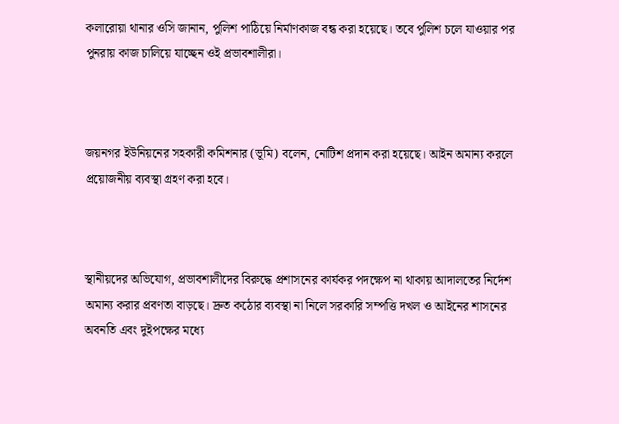কলারোয়া থানার ওসি জানান, পুলিশ পাঠিয়ে নির্মাণকাজ বন্ধ করা হয়েছে। তবে পুলিশ চলে যাওয়ার পর পুনরায় কাজ চালিয়ে যাচ্ছেন ওই প্রভাবশালীরা।



জয়নগর ইউনিয়নের সহকারী কমিশনার (ভূমি) বলেন, নোটিশ প্রদান করা হয়েছে। আইন অমান্য করলে প্রয়োজনীয় ব্যবস্থা গ্রহণ করা হবে।



স্থানীয়দের অভিযোগ, প্রভাবশালীদের বিরুদ্ধে প্রশাসনের কার্যকর পদক্ষেপ না থাকায় আদালতের নির্দেশ অমান্য করার প্রবণতা বাড়ছে। দ্রুত কঠোর ব্যবস্থা না নিলে সরকারি সম্পত্তি দখল ও আইনের শাসনের অবনতি এবং দুইপক্ষের মধ্যে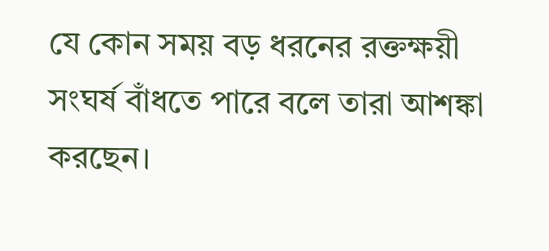যে কোন সময় বড় ধরনের রক্তক্ষয়ী সংঘর্ষ বাঁধতে পারে বলে তারা আশঙ্কা করছেন।